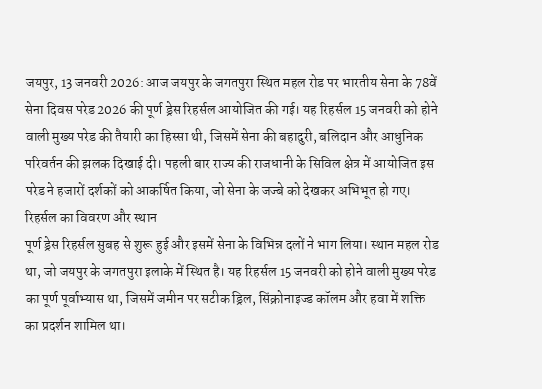जयपुर, 13 जनवरी 2026: आज जयपुर के जगतपुरा स्थित महल रोड पर भारतीय सेना के 78वें सेना दिवस परेड 2026 की पूर्ण ड्रेस रिहर्सल आयोजित की गई। यह रिहर्सल 15 जनवरी को होने वाली मुख्य परेड की तैयारी का हिस्सा थी, जिसमें सेना की बहादुरी, बलिदान और आधुनिक परिवर्तन की झलक दिखाई दी। पहली बार राज्य की राजधानी के सिविल क्षेत्र में आयोजित इस परेड ने हजारों दर्शकों को आकर्षित किया, जो सेना के जज्बे को देखकर अभिभूत हो गए।
रिहर्सल का विवरण और स्थान
पूर्ण ड्रेस रिहर्सल सुबह से शुरू हुई और इसमें सेना के विभिन्न दलों ने भाग लिया। स्थान महल रोड था, जो जयपुर के जगतपुरा इलाके में स्थित है। यह रिहर्सल 15 जनवरी को होने वाली मुख्य परेड का पूर्ण पूर्वाभ्यास था, जिसमें जमीन पर सटीक ड्रिल, सिंक्रोनाइज्ड कॉलम और हवा में शक्ति का प्रदर्शन शामिल था।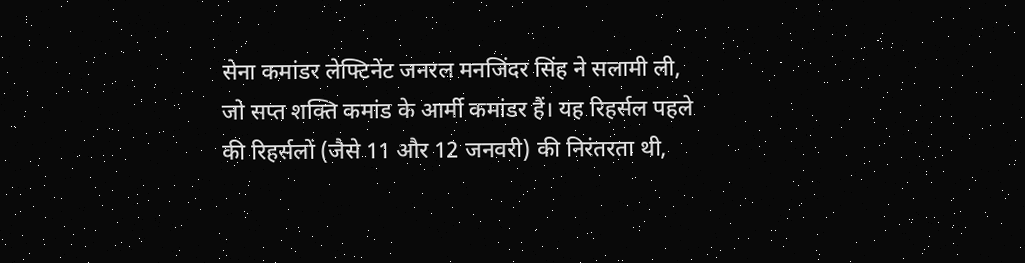सेना कमांडर लेफ्टिनेंट जनरल मनजिंदर सिंह ने सलामी ली, जो सप्त शक्ति कमांड के आर्मी कमांडर हैं। यह रिहर्सल पहले की रिहर्सलों (जैसे 11 और 12 जनवरी) की निरंतरता थी,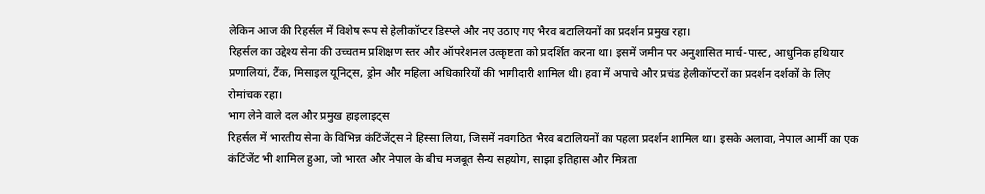लेकिन आज की रिहर्सल में विशेष रूप से हेलीकॉप्टर डिस्प्ले और नए उठाए गए भैरव बटालियनों का प्रदर्शन प्रमुख रहा।
रिहर्सल का उद्देश्य सेना की उच्चतम प्रशिक्षण स्तर और ऑपरेशनल उत्कृष्टता को प्रदर्शित करना था। इसमें जमीन पर अनुशासित मार्च-पास्ट, आधुनिक हथियार प्रणालियां, टैंक, मिसाइल यूनिट्स, ड्रोन और महिला अधिकारियों की भागीदारी शामिल थी। हवा में अपाचे और प्रचंड हेलीकॉप्टरों का प्रदर्शन दर्शकों के लिए रोमांचक रहा।
भाग लेने वाले दल और प्रमुख हाइलाइट्स
रिहर्सल में भारतीय सेना के विभिन्न कंटिंजेंट्स ने हिस्सा लिया, जिसमें नवगठित भैरव बटालियनों का पहला प्रदर्शन शामिल था। इसके अलावा, नेपाल आर्मी का एक कंटिंजेंट भी शामिल हुआ, जो भारत और नेपाल के बीच मजबूत सैन्य सहयोग, साझा इतिहास और मित्रता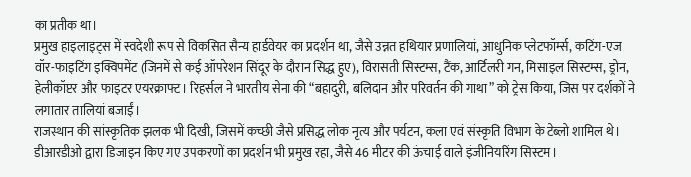का प्रतीक था।
प्रमुख हाइलाइट्स में स्वदेशी रूप से विकसित सैन्य हार्डवेयर का प्रदर्शन था, जैसे उन्नत हथियार प्रणालियां, आधुनिक प्लेटफॉर्म्स, कटिंग-एज वॉर-फाइटिंग इक्विपमेंट (जिनमें से कई ऑपरेशन सिंदूर के दौरान सिद्ध हुए), विरासती सिस्टम्स, टैंक, आर्टिलरी गन, मिसाइल सिस्टम्स, ड्रोन, हेलीकॉप्टर और फाइटर एयरक्राफ्ट। रिहर्सल ने भारतीय सेना की “बहादुरी, बलिदान और परिवर्तन की गाथा” को ट्रेस किया, जिस पर दर्शकों ने लगातार तालियां बजाईं।
राजस्थान की सांस्कृतिक झलक भी दिखी, जिसमें कच्छी जैसे प्रसिद्ध लोक नृत्य और पर्यटन, कला एवं संस्कृति विभाग के टेब्लो शामिल थे। डीआरडीओ द्वारा डिजाइन किए गए उपकरणों का प्रदर्शन भी प्रमुख रहा, जैसे 46 मीटर की ऊंचाई वाले इंजीनियरिंग सिस्टम।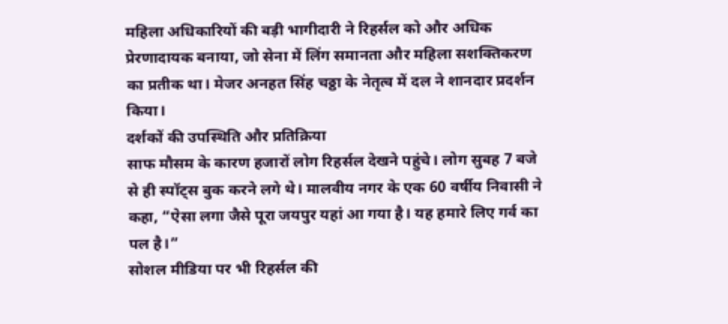महिला अधिकारियों की बड़ी भागीदारी ने रिहर्सल को और अधिक प्रेरणादायक बनाया, जो सेना में लिंग समानता और महिला सशक्तिकरण का प्रतीक था। मेजर अनहत सिंह चठ्ठा के नेतृत्व में दल ने शानदार प्रदर्शन किया।
दर्शकों की उपस्थिति और प्रतिक्रिया
साफ मौसम के कारण हजारों लोग रिहर्सल देखने पहुंचे। लोग सुबह 7 बजे से ही स्पॉट्स बुक करने लगे थे। मालवीय नगर के एक 60 वर्षीय निवासी ने कहा, “ऐसा लगा जैसे पूरा जयपुर यहां आ गया है। यह हमारे लिए गर्व का पल है।”
सोशल मीडिया पर भी रिहर्सल की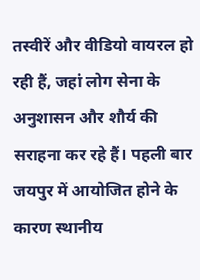तस्वीरें और वीडियो वायरल हो रही हैं, जहां लोग सेना के अनुशासन और शौर्य की सराहना कर रहे हैं। पहली बार जयपुर में आयोजित होने के कारण स्थानीय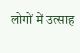लोगों में उत्साह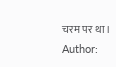चरम पर था।
Author: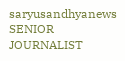saryusandhyanews
SENIOR JOURNALIST